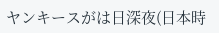ヤンキースがは日深夜(日本時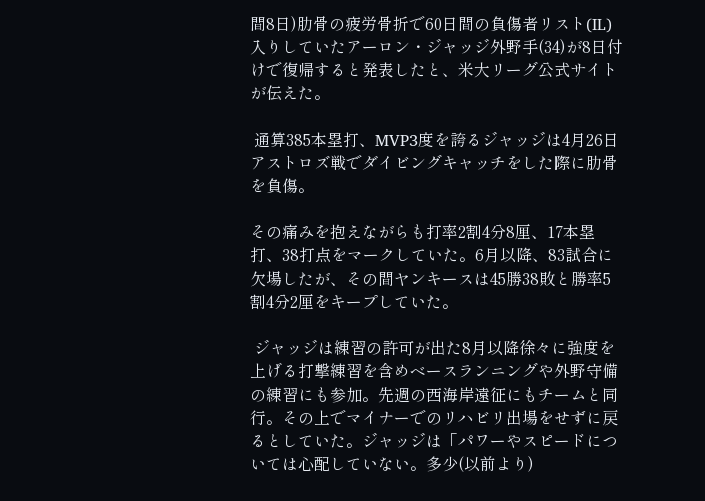間8日)肋骨の疲労骨折で60日間の負傷者リスト(IL)入りしていたアーロン・ジャッジ外野手(34)が8日付けで復帰すると発表したと、米大リーグ公式サイトが伝えた。

 通算385本塁打、MVP3度を誇るジャッジは4月26日アストロズ戦でダイビングキャッチをした際に肋骨を負傷。

その痛みを抱えながらも打率2割4分8厘、17本塁打、38打点をマークしていた。6月以降、83試合に欠場したが、その間ヤンキースは45勝38敗と勝率5割4分2厘をキープしていた。

 ジャッジは練習の許可が出た8月以降徐々に強度を上げる打撃練習を含めベースランニングや外野守備の練習にも参加。先週の西海岸遠征にもチームと同行。その上でマイナーでのリハビリ出場をせずに戻るとしていた。ジャッジは「パワーやスピードについては心配していない。多少(以前より)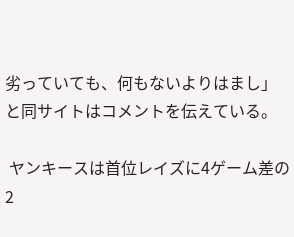劣っていても、何もないよりはまし」と同サイトはコメントを伝えている。

 ヤンキースは首位レイズに4ゲーム差の2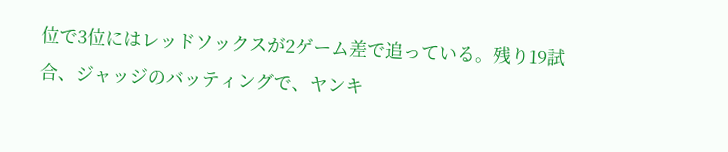位で3位にはレッドソックスが2ゲーム差で追っている。残り19試合、ジャッジのバッティングで、ヤンキ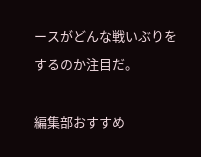ースがどんな戦いぶりをするのか注目だ。

編集部おすすめ